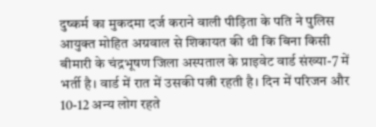दुष्कर्म का मुकदमा दर्ज कराने वाली पीड़िता के पति ने पुलिस आयुक्त मोहित अग्रवाल से शिकायत की थी कि बिना किसी बीमारी के चंद्रभूषण जिला अस्पताल के प्राइवेट वार्ड संख्या-7 में भर्ती है। वार्ड में रात में उसकी पत्नी रहती है। दिन में परिजन और 10-12 अन्य लोग रहते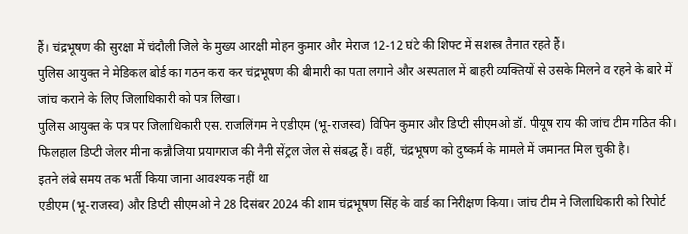हैं। चंद्रभूषण की सुरक्षा में चंदौली जिले के मुख्य आरक्षी मोहन कुमार और मेराज 12-12 घंटे की शिफ्ट में सशस्त्र तैनात रहते हैं।
पुलिस आयुक्त ने मेडिकल बोर्ड का गठन करा कर चंद्रभूषण की बीमारी का पता लगाने और अस्पताल में बाहरी व्यक्तियों से उसके मिलने व रहने के बारे में जांच कराने के लिए जिलाधिकारी को पत्र लिखा।
पुलिस आयुक्त के पत्र पर जिलाधिकारी एस. राजलिंगम ने एडीएम (भू-राजस्व) विपिन कुमार और डिप्टी सीएमओ डॉ. पीयूष राय की जांच टीम गठित की। फिलहाल डिप्टी जेलर मीना कन्नौजिया प्रयागराज की नैनी सेंट्रल जेल से संबद्ध हैं। वहीं, चंद्रभूषण को दुष्कर्म के मामले में जमानत मिल चुकी है।
इतने लंबे समय तक भर्ती किया जाना आवश्यक नहीं था
एडीएम (भू-राजस्व) और डिप्टी सीएमओ ने 28 दिसंबर 2024 की शाम चंद्रभूषण सिंह के वार्ड का निरीक्षण किया। जांच टीम ने जिलाधिकारी को रिपोर्ट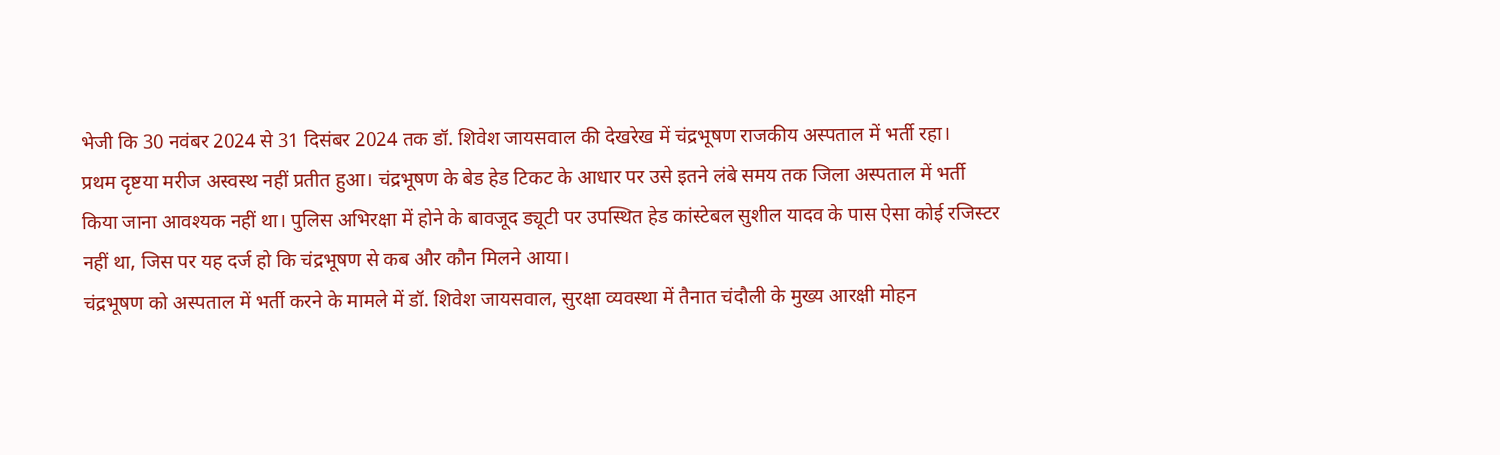भेजी कि 30 नवंबर 2024 से 31 दिसंबर 2024 तक डॉ. शिवेश जायसवाल की देखरेख में चंद्रभूषण राजकीय अस्पताल में भर्ती रहा।
प्रथम दृष्टया मरीज अस्वस्थ नहीं प्रतीत हुआ। चंद्रभूषण के बेड हेड टिकट के आधार पर उसे इतने लंबे समय तक जिला अस्पताल में भर्ती किया जाना आवश्यक नहीं था। पुलिस अभिरक्षा में होने के बावजूद ड्यूटी पर उपस्थित हेड कांस्टेबल सुशील यादव के पास ऐसा कोई रजिस्टर नहीं था, जिस पर यह दर्ज हो कि चंद्रभूषण से कब और कौन मिलने आया।
चंद्रभूषण को अस्पताल में भर्ती करने के मामले में डॉ. शिवेश जायसवाल, सुरक्षा व्यवस्था में तैनात चंदौली के मुख्य आरक्षी मोहन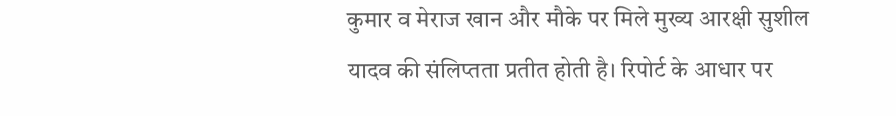कुमार व मेराज खान और मौके पर मिले मुख्य आरक्षी सुशील यादव की संलिप्तता प्रतीत होती है। रिपोर्ट के आधार पर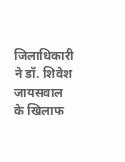जिलाधिकारी ने डॉ. शिवेश जायसवाल के खिलाफ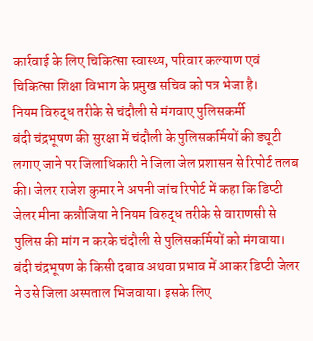कार्रवाई के लिए चिकित्सा स्वास्थ्य, परिवार कल्याण एवं चिकित्सा शिक्षा विभाग के प्रमुख सचिव को पत्र भेजा है।
नियम विरुद्ध तरीके से चंदौली से मंगवाए पुलिसकर्मी
बंदी चंद्रभूषण की सुरक्षा में चंदौली के पुलिसकर्मियों की ड्यूटी लगाए जाने पर जिलाधिकारी ने जिला जेल प्रशासन से रिपोर्ट तलब की। जेलर राजेश कुमार ने अपनी जांच रिपोर्ट में कहा कि डिप्टी जेलर मीना कन्नौजिया ने नियम विरुद्ध तरीके से वाराणसी से पुलिस की मांग न करके चंदौली से पुलिसकर्मियों को मंगवाया।
बंदी चंद्रभूषण के किसी दबाव अथवा प्रभाव में आकर डिप्टी जेलर ने उसे जिला अस्पताल भिजवाया। इसके लिए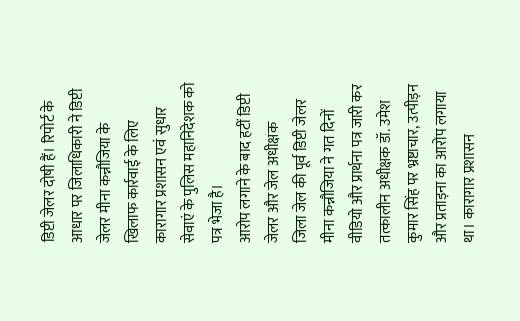डिप्टी जेलर दोषी हैं। रिपोर्ट के आधार पर जिलाधिकारी ने डिप्टी जेलर मीना कन्नौजिया के खिलाफ कार्रवाई के लिए कारागार प्रशासन एवं सुधार सेवाएं के पुलिस महानिदेशक को पत्र भेजा है।
आरोप लगाने के बाद हटीं डिप्टी जेलर और जेल अधीक्षक
जिला जेल की पूर्व डिप्टी जेलर मीना कन्नौजिया ने गत दिनों वीडियो और प्रार्थना पत्र जारी कर तत्कालीन अधीक्षक डॉ. उमेश कुमार सिंह पर भ्रष्टाचार, उत्पीड़न और प्रताड़ना का आरोप लगाया था। कारागार प्रशासन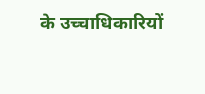के उच्चाधिकारियों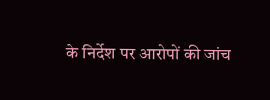के निर्देश पर आरोपों की जांच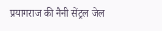प्रयागराज की नैनी सेंट्रल जेल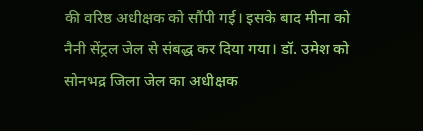की वरिष्ठ अधीक्षक को सौंपी गई। इसके बाद मीना को नैनी सेंट्रल जेल से संबद्ध कर दिया गया। डॉ. उमेश को सोनभद्र जिला जेल का अधीक्षक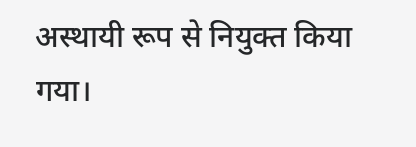अस्थायी रूप से नियुक्त किया गया।